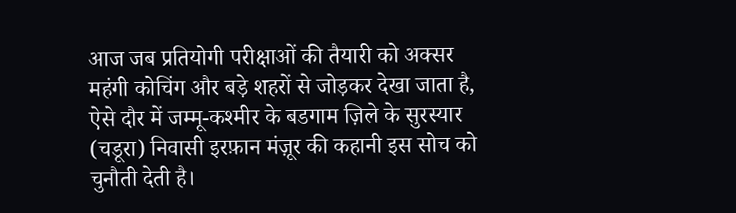आज जब प्रतियोगी परीक्षाओं की तैयारी को अक्सर महंगी कोचिंग और बड़े शहरों से जोड़कर देखा जाता है, ऐसे दौर में जम्मू-कश्मीर के बडगाम ज़िले के सुरस्यार (चडूरा) निवासी इरफ़ान मंज़ूर की कहानी इस सोच को चुनौती देती है।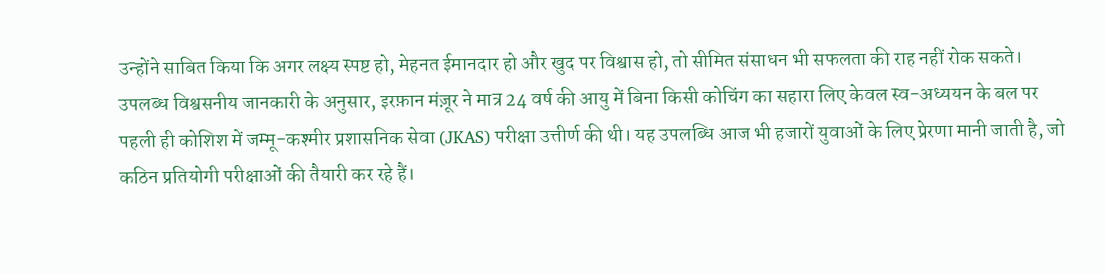उन्होंने साबित किया कि अगर लक्ष्य स्पष्ट हो, मेहनत ईमानदार हो और खुद पर विश्वास हो, तो सीमित संसाधन भी सफलता की राह नहीं रोक सकते।
उपलब्ध विश्वसनीय जानकारी के अनुसार, इरफ़ान मंज़ूर ने मात्र 24 वर्ष की आयु में बिना किसी कोचिंग का सहारा लिए केवल स्व-अध्ययन के बल पर पहली ही कोशिश में जम्मू-कश्मीर प्रशासनिक सेवा (JKAS) परीक्षा उत्तीर्ण की थी। यह उपलब्धि आज भी हजारों युवाओं के लिए प्रेरणा मानी जाती है, जो कठिन प्रतियोगी परीक्षाओं की तैयारी कर रहे हैं।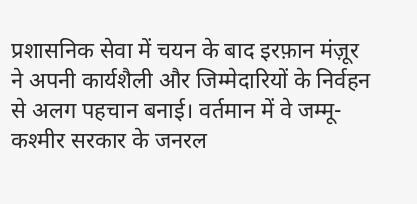प्रशासनिक सेवा में चयन के बाद इरफ़ान मंज़ूर ने अपनी कार्यशैली और जिम्मेदारियों के निर्वहन से अलग पहचान बनाई। वर्तमान में वे जम्मू-कश्मीर सरकार के जनरल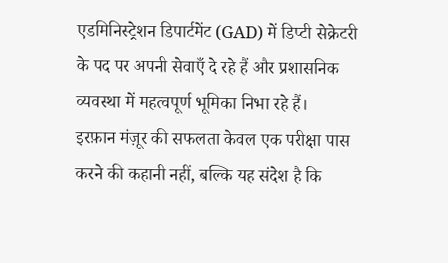एडमिनिस्ट्रेशन डिपार्टमेंट (GAD) में डिप्टी सेक्रेटरी के पद पर अपनी सेवाएँ दे रहे हैं और प्रशासनिक व्यवस्था में महत्वपूर्ण भूमिका निभा रहे हैं।
इरफ़ान मंज़ूर की सफलता केवल एक परीक्षा पास करने की कहानी नहीं, बल्कि यह संदेश है कि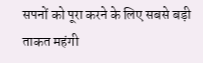सपनों को पूरा करने के लिए सबसे बड़ी ताकत महंगी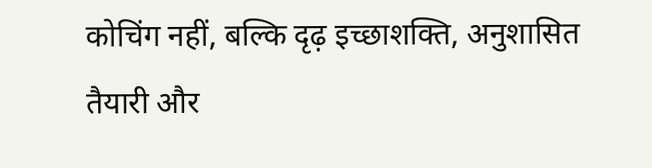कोचिंग नहीं, बल्कि दृढ़ इच्छाशक्ति, अनुशासित तैयारी और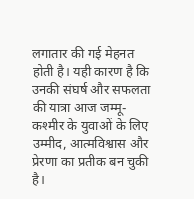लगातार की गई मेहनत होती है। यही कारण है कि उनकी संघर्ष और सफलता की यात्रा आज जम्मू-कश्मीर के युवाओं के लिए उम्मीद, आत्मविश्वास और प्रेरणा का प्रतीक बन चुकी है।